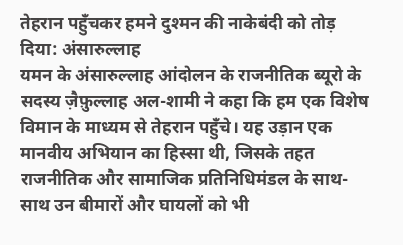तेहरान पहुँचकर हमने दुश्मन की नाकेबंदी को तोड़ दिया: अंसारुल्लाह
यमन के अंसारुल्लाह आंदोलन के राजनीतिक ब्यूरो के सदस्य ज़ैफ़ुल्लाह अल-शामी ने कहा कि हम एक विशेष विमान के माध्यम से तेहरान पहुँचे। यह उड़ान एक मानवीय अभियान का हिस्सा थी, जिसके तहत राजनीतिक और सामाजिक प्रतिनिधिमंडल के साथ-साथ उन बीमारों और घायलों को भी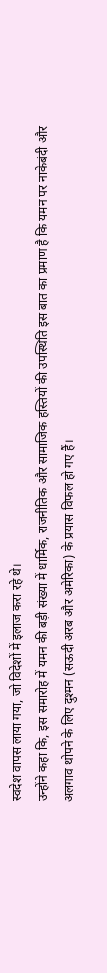स्वदेश वापस लाया गया, जो विदेशों में इलाज करा रहे थे।
उन्होंने कहा कि, इस समारोह में यमन की बड़ी संख्या में धार्मिक, राजनीतिक और सामाजिक हस्तियों की उपस्थिति इस बात का प्रमाण है कि यमन पर नाकेबंदी और अलगाव थोपने के लिए दुश्मन (सऊदी अरब और अमेरिका) के प्रयास विफल हो गए हैं।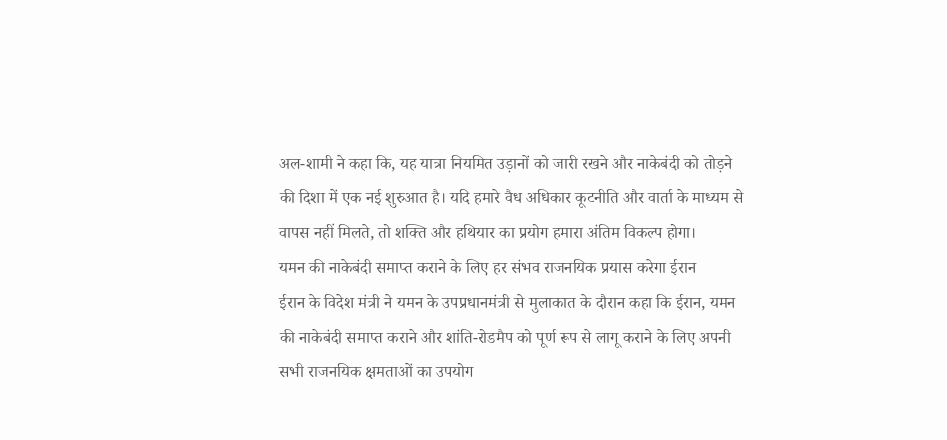अल-शामी ने कहा कि, यह यात्रा नियमित उड़ानों को जारी रखने और नाकेबंदी को तोड़ने की दिशा में एक नई शुरुआत है। यदि हमारे वैध अधिकार कूटनीति और वार्ता के माध्यम से वापस नहीं मिलते, तो शक्ति और हथियार का प्रयोग हमारा अंतिम विकल्प होगा।
यमन की नाकेबंदी समाप्त कराने के लिए हर संभव राजनयिक प्रयास करेगा ईरान
ईरान के विदेश मंत्री ने यमन के उपप्रधानमंत्री से मुलाकात के दौरान कहा कि ईरान, यमन की नाकेबंदी समाप्त कराने और शांति-रोडमैप को पूर्ण रूप से लागू कराने के लिए अपनी सभी राजनयिक क्षमताओं का उपयोग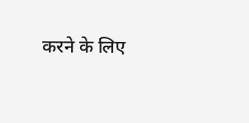करने के लिए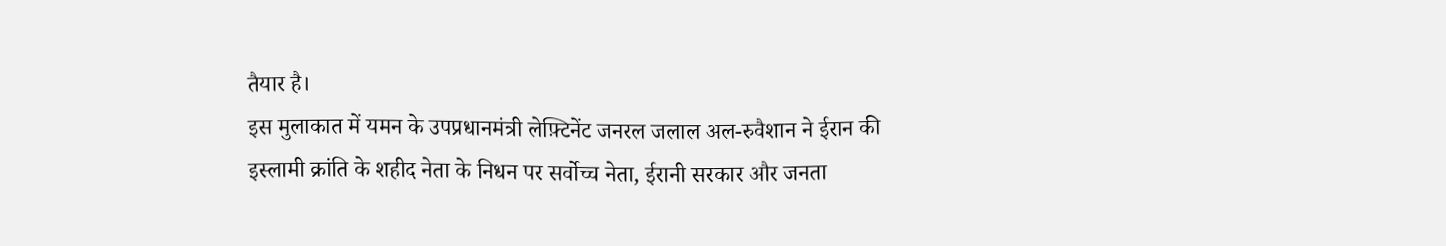तैयार है।
इस मुलाकात में यमन के उपप्रधानमंत्री लेफ़्टिनेंट जनरल जलाल अल-रुवैशान ने ईरान की इस्लामी क्रांति के शहीद नेता के निधन पर सर्वोच्च नेता, ईरानी सरकार और जनता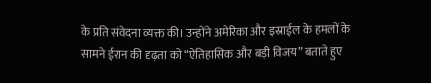के प्रति संवेदना व्यक्त की। उन्होंने अमेरिका और इस्राईल के हमलों के सामने ईरान की दृढ़ता को “ऐतिहासिक और बड़ी विजय” बताते हुए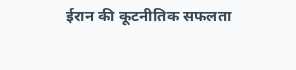ईरान की कूटनीतिक सफलता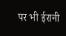पर भी ईरानी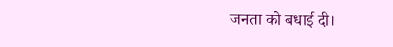जनता को बधाई दी।